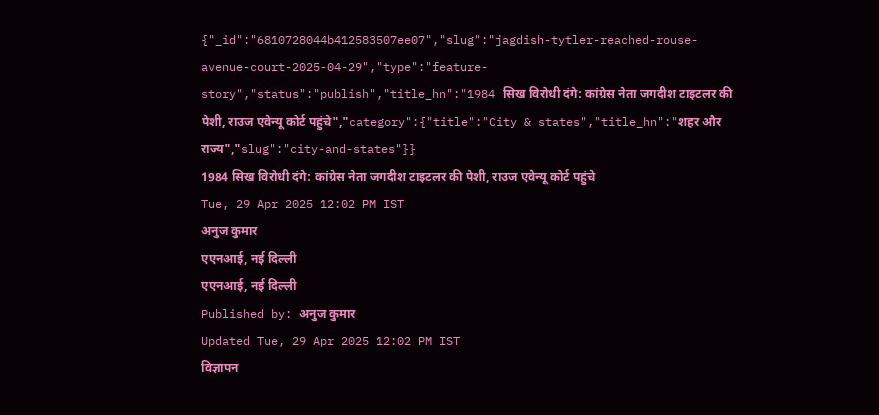{"_id":"6810728044b412583507ee07","slug":"jagdish-tytler-reached-rouse-avenue-court-2025-04-29","type":"feature-story","status":"publish","title_hn":"1984 सिख विरोधी दंगे: कांग्रेस नेता जगदीश टाइटलर की पेशी, राउज एवेन्यू कोर्ट पहुंचे","category":{"title":"City & states","title_hn":"शहर और राज्य","slug":"city-and-states"}}
1984 सिख विरोधी दंगे: कांग्रेस नेता जगदीश टाइटलर की पेशी, राउज एवेन्यू कोर्ट पहुंचे
Tue, 29 Apr 2025 12:02 PM IST
अनुज कुमार
एएनआई, नई दिल्ली
एएनआई, नई दिल्ली
Published by: अनुज कुमार
Updated Tue, 29 Apr 2025 12:02 PM IST
विज्ञापन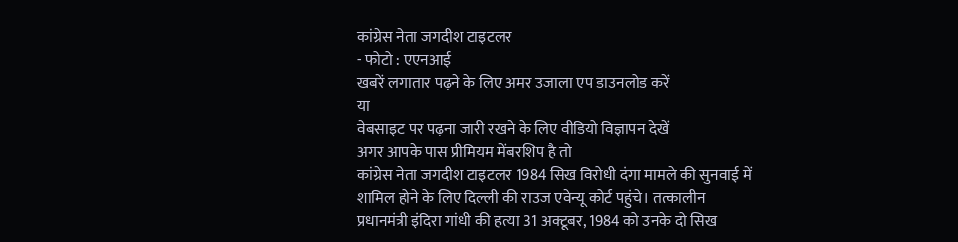कांग्रेस नेता जगदीश टाइटलर
- फोटो : एएनआई
खबरें लगातार पढ़ने के लिए अमर उजाला एप डाउनलोड करें
या
वेबसाइट पर पढ़ना जारी रखने के लिए वीडियो विज्ञापन देखें
अगर आपके पास प्रीमियम मेंबरशिप है तो
कांग्रेस नेता जगदीश टाइटलर 1984 सिख विरोधी दंगा मामले की सुनवाई में शामिल होने के लिए दिल्ली की राउज एवेन्यू कोर्ट पहुंचे। तत्कालीन प्रधानमंत्री इंदिरा गांधी की हत्या 31 अक्टूबर, 1984 को उनके दो सिख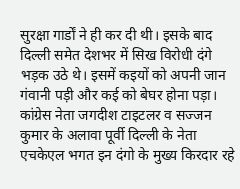सुरक्षा गार्डों ने ही कर दी थी। इसके बाद दिल्ली समेत देशभर में सिख विरोधी दंगे भड़क उठे थे। इसमें कइयों को अपनी जान गंवानी पड़ी और कई को बेघर होना पड़ा। कांग्रेस नेता जगदीश टाइटलर व सज्जन कुमार के अलावा पूर्वी दिल्ली के नेता एचकेएल भगत इन दंगो के मुख्य किरदार रहे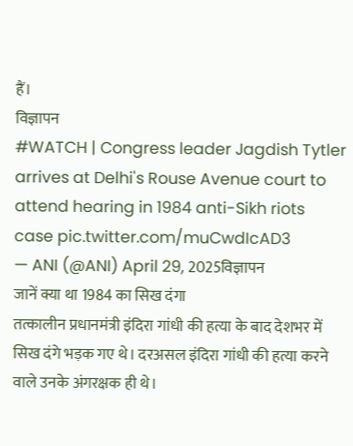हैं।
विज्ञापन
#WATCH | Congress leader Jagdish Tytler arrives at Delhi's Rouse Avenue court to attend hearing in 1984 anti-Sikh riots case pic.twitter.com/muCwdIcAD3
— ANI (@ANI) April 29, 2025विज्ञापन
जानें क्या था 1984 का सिख दंगा
तत्कालीन प्रधानमंत्री इंदिरा गांधी की हत्या के बाद देशभर में सिख दंगे भड़क गए थे। दरअसल इंदिरा गांधी की हत्या करने वाले उनके अंगरक्षक ही थे।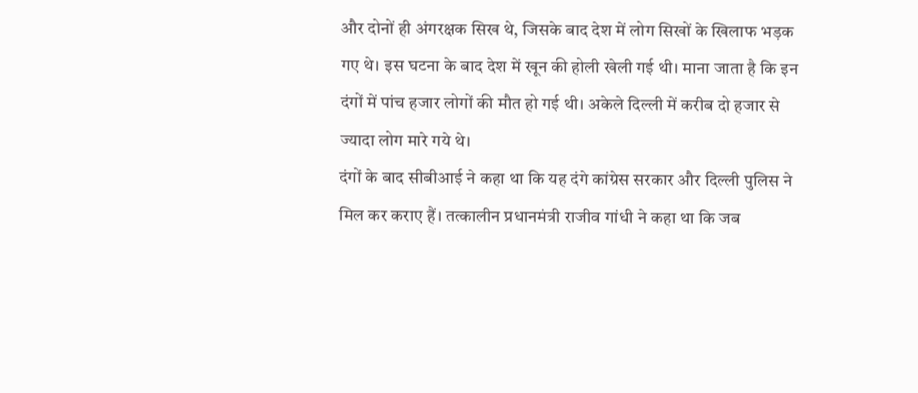और दोनों ही अंगरक्षक सिख थे, जिसके बाद देश में लोग सिखों के खिलाफ भड़क गए थे। इस घटना के बाद देश में खून की होली खेली गई थी। माना जाता है कि इन दंगों में पांच हजार लोगों की मौत हो गई थी। अकेले दिल्ली में करीब दो हजार से ज्यादा लोग मारे गये थे।
दंगों के बाद सीबीआई ने कहा था कि यह दंगे कांग्रेस सरकार और दिल्ली पुलिस ने मिल कर कराए हैं। तत्कालीन प्रधानमंत्री राजीव गांधी ने कहा था कि जब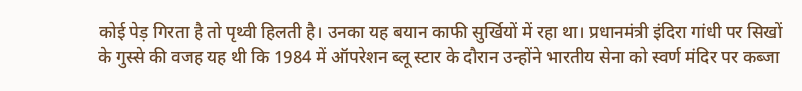कोई पेड़ गिरता है तो पृथ्वी हिलती है। उनका यह बयान काफी सुर्खियों में रहा था। प्रधानमंत्री इंदिरा गांधी पर सिखों के गुस्से की वजह यह थी कि 1984 में ऑपरेशन ब्लू स्टार के दौरान उन्होंने भारतीय सेना को स्वर्ण मंदिर पर कब्जा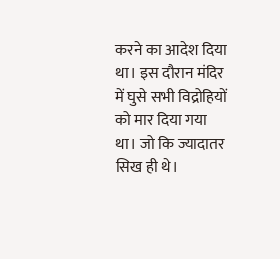करने का आदेश दिया था। इस दौरान मंदिर में घुसे सभी विद्रोहियों को मार दिया गया था। जो कि ज्यादातर सिख ही थे।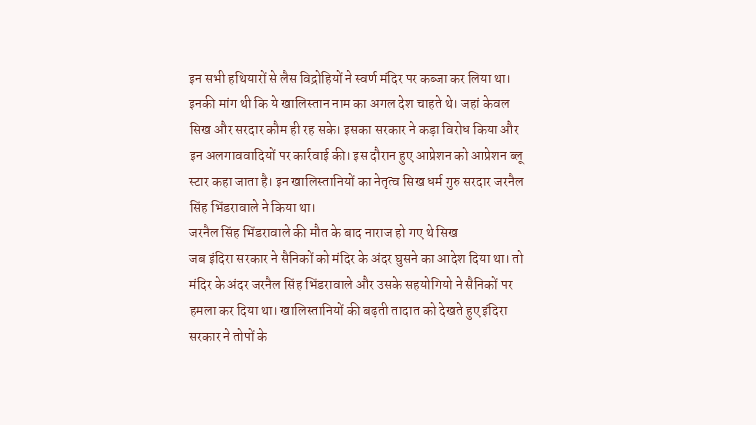इन सभी हथियारों से लैस विद्रोहियों ने स्वर्ण मंदिर पर कब्जा कर लिया था।
इनकी मांग थी कि ये खालिस्तान नाम का अगल देश चाहते थे। जहां केवल सिख और सरदार कौम ही रह सके। इसका सरकार ने कड़ा विरोध किया और इन अलगाववादियों पर कार्रवाई की। इस दौरान हुए आप्रेशन को आप्रेशन ब्लू स्टार कहा जाता है। इन खालिस्तानियों का नेतृत्व सिख धर्म गुरु सरदार जरनैल सिंह भिंडरावाले ने किया था।
जरनैल सिंह भिंडरावाले की मौत के बाद नाराज हो गए थे सिख
जब इंदिरा सरकार ने सैनिकों को मंदिर के अंदर घुसने का आदेश दिया था। तो मंदिर के अंदर जरनैल सिंह भिंडरावाले और उसके सहयोगियो ने सैनिकों पर हमला कर दिया था। खालिस्तानियों की बढ़ती तादात को देखते हुए इंदिरा सरकार ने तोपों के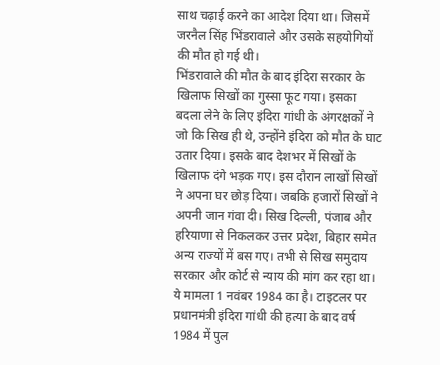साथ चढ़ाई करने का आदेश दिया था। जिसमें जरनैल सिंह भिंडरावाले और उसके सहयोगियों की मौत हो गई थी।
भिंडरावाले की मौत के बाद इंदिरा सरकार के खिलाफ सिखों का गुस्सा फूट गया। इसका बदला लेने के लिए इंदिरा गांधी के अंगरक्षकों ने जो कि सिख ही थे, उन्होंने इंदिरा को मौत के घाट उतार दिया। इसके बाद देशभर में सिखों के खिलाफ दंगे भड़क गए। इस दौरान लाखों सिखों ने अपना घर छोड़ दिया। जबकि हजारों सिखों ने अपनी जान गंवा दी। सिख दिल्ली, पंजाब और हरियाणा से निकलकर उत्तर प्रदेश, बिहार समेत अन्य राज्यों में बस गए। तभी से सिख समुदाय सरकार और कोर्ट से न्याय की मांग कर रहा था।
ये मामला 1 नवंबर 1984 का है। टाइटलर पर प्रधानमंत्री इंदिरा गांधी की हत्या के बाद वर्ष 1984 में पुल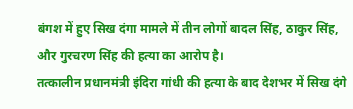बंगश में हुए सिख दंगा मामले में तीन लोगों बादल सिंह, ठाकुर सिंह, और गुरचरण सिंह की हत्या का आरोप है।
तत्कालीन प्रधानमंत्री इंदिरा गांधी की हत्या के बाद देशभर में सिख दंगे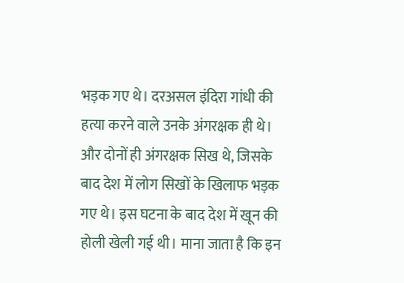भड़क गए थे। दरअसल इंदिरा गांधी की हत्या करने वाले उनके अंगरक्षक ही थे। और दोनों ही अंगरक्षक सिख थे, जिसके बाद देश में लोग सिखों के खिलाफ भड़क गए थे। इस घटना के बाद देश में खून की होली खेली गई थी। माना जाता है कि इन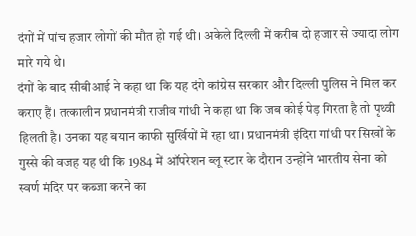दंगों में पांच हजार लोगों की मौत हो गई थी। अकेले दिल्ली में करीब दो हजार से ज्यादा लोग मारे गये थे।
दंगों के बाद सीबीआई ने कहा था कि यह दंगे कांग्रेस सरकार और दिल्ली पुलिस ने मिल कर कराए हैं। तत्कालीन प्रधानमंत्री राजीव गांधी ने कहा था कि जब कोई पेड़ गिरता है तो पृथ्वी हिलती है। उनका यह बयान काफी सुर्खियों में रहा था। प्रधानमंत्री इंदिरा गांधी पर सिखों के गुस्से की वजह यह थी कि 1984 में ऑपरेशन ब्लू स्टार के दौरान उन्होंने भारतीय सेना को स्वर्ण मंदिर पर कब्जा करने का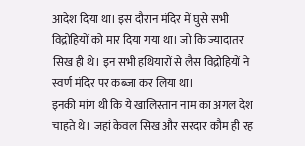आदेश दिया था। इस दौरान मंदिर में घुसे सभी विद्रोहियों को मार दिया गया था। जो कि ज्यादातर सिख ही थे। इन सभी हथियारों से लैस विद्रोहियों ने स्वर्ण मंदिर पर कब्जा कर लिया था।
इनकी मांग थी कि ये खालिस्तान नाम का अगल देश चाहते थे। जहां केवल सिख और सरदार कौम ही रह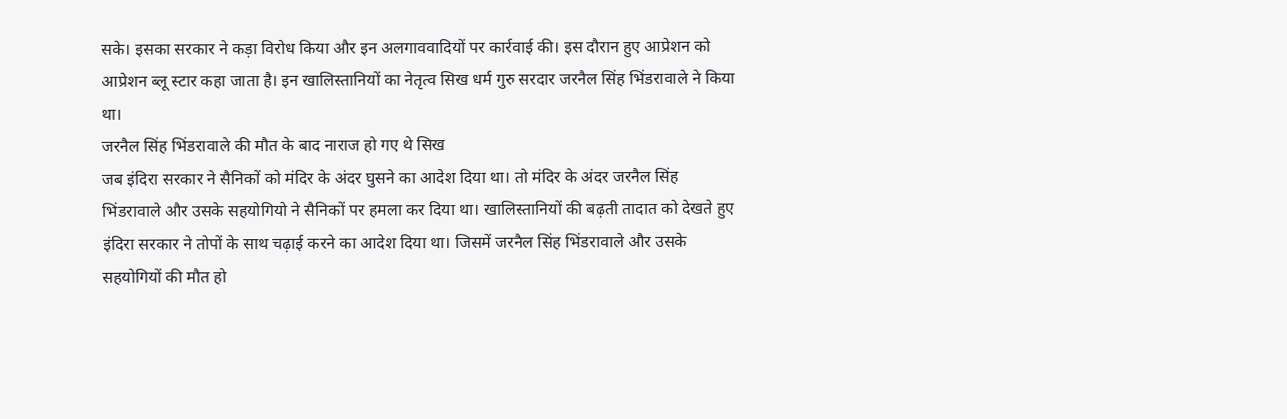सके। इसका सरकार ने कड़ा विरोध किया और इन अलगाववादियों पर कार्रवाई की। इस दौरान हुए आप्रेशन को आप्रेशन ब्लू स्टार कहा जाता है। इन खालिस्तानियों का नेतृत्व सिख धर्म गुरु सरदार जरनैल सिंह भिंडरावाले ने किया था।
जरनैल सिंह भिंडरावाले की मौत के बाद नाराज हो गए थे सिख
जब इंदिरा सरकार ने सैनिकों को मंदिर के अंदर घुसने का आदेश दिया था। तो मंदिर के अंदर जरनैल सिंह भिंडरावाले और उसके सहयोगियो ने सैनिकों पर हमला कर दिया था। खालिस्तानियों की बढ़ती तादात को देखते हुए इंदिरा सरकार ने तोपों के साथ चढ़ाई करने का आदेश दिया था। जिसमें जरनैल सिंह भिंडरावाले और उसके सहयोगियों की मौत हो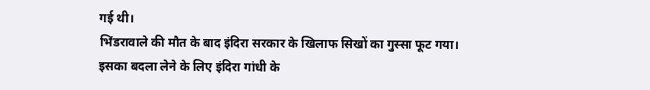गई थी।
भिंडरावाले की मौत के बाद इंदिरा सरकार के खिलाफ सिखों का गुस्सा फूट गया। इसका बदला लेने के लिए इंदिरा गांधी के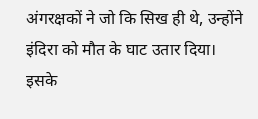अंगरक्षकों ने जो कि सिख ही थे, उन्होंने इंदिरा को मौत के घाट उतार दिया। इसके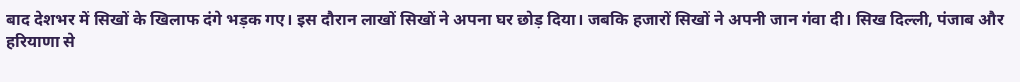बाद देशभर में सिखों के खिलाफ दंगे भड़क गए। इस दौरान लाखों सिखों ने अपना घर छोड़ दिया। जबकि हजारों सिखों ने अपनी जान गंवा दी। सिख दिल्ली, पंजाब और हरियाणा से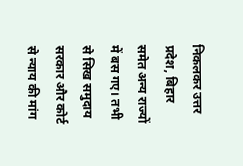निकलकर उत्तर प्रदेश, बिहार समेत अन्य राज्यों में बस गए। तभी से सिख समुदाय सरकार और कोर्ट से न्याय की मांग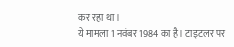कर रहा था।
ये मामला 1 नवंबर 1984 का है। टाइटलर पर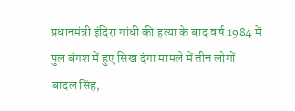प्रधानमंत्री इंदिरा गांधी की हत्या के बाद वर्ष 1984 में पुल बंगश में हुए सिख दंगा मामले में तीन लोगों बादल सिंह,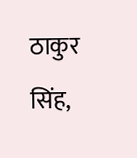ठाकुर सिंह,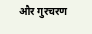और गुरचरण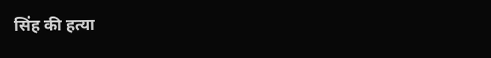सिंह की हत्या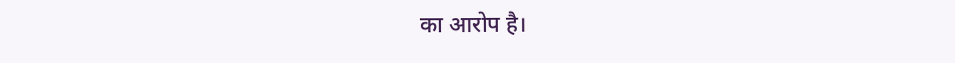का आरोप है।